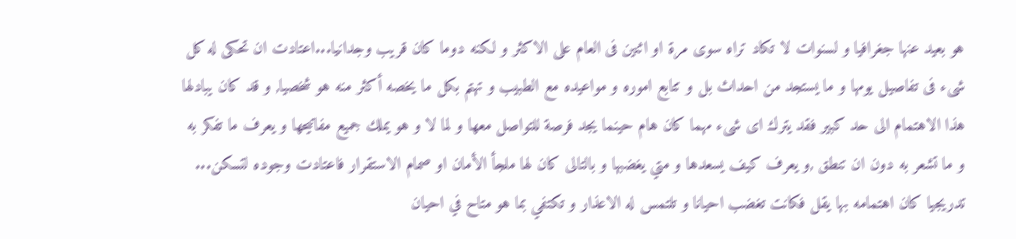هو بعيد عنها جغرافيا و لسنوات لا تكاد تراه سوى مرة او اثنين فى العام على الاكثر و لكنه دوما كان قريب وجدانيا...اعتادت ان تحكى له كل شىء فى تفاصيل يومها و ما يستجد من احداث بل و تتابع اموره و مواعيده مع الطبيب و تهتم بكل ما يخصه أكثر منه هو شخصيا, و قد كان يبادلها هذا الاهتمام الى حد كبير فقد يترك اى شىء مهما كان هام حينما يجد فرصة للتواصل معها و لما لا و هو يملك جميع مفاتيحها و يعرف ما تفكر به و ما تشعر به دون ان تنطق ,و يعرف كيف يسعدها و متي يغضبها و بالتالى كان لها ملجأ الأمان او صمام الاستقرار فاعتادت وجوده لتسكن...
تدريجيا كان اهتمامه بها يقل فكانت تغضب احيانا و تلتمس له الاعذار و تكتفي بما هو متاح في احيان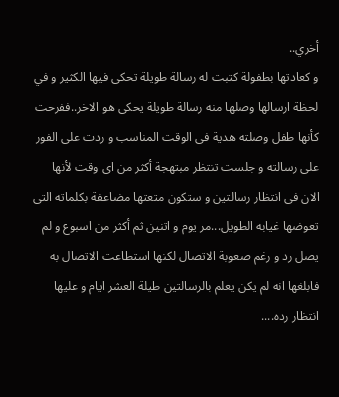أخري..
و كعادتها بطفولة كتبت له رسالة طويلة تحكى فيها الكثير و في لحظة ارسالها وصلها منه رسالة طويلة يحكى هو الاخر..ففرحت كأنها طفل وصلته هدية فى الوقت المناسب و ردت على الفور على رسالته و جلست تنتظر مبتهجة أكثر من اى وقت لأنها الان فى انتظار رسالتين و ستكون متعتها مضاعفة بكلماته التى تعوضها غيابه الطويل...مر يوم و اتنين ثم أكثر من اسبوع و لم يصل رد و رغم صعوبة الاتصال لكنها استطاعت الاتصال به فابلغها انه لم يكن يعلم بالرسالتين طيلة العشر ايام و عليها انتظار رده....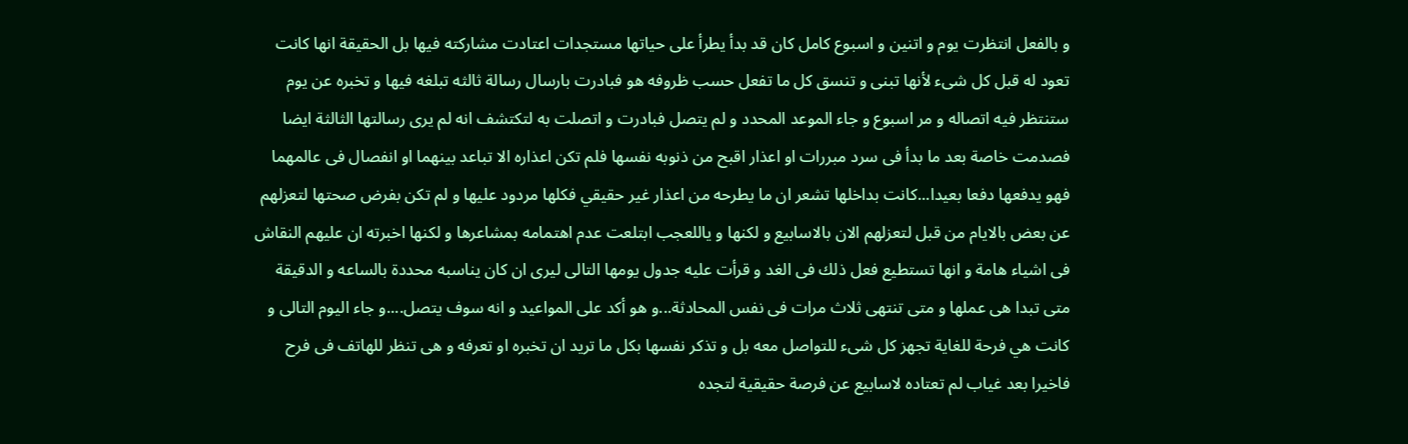و بالفعل انتظرت يوم و اتنين و اسبوع كامل كان قد بدأ يطرأ على حياتها مستجدات اعتادت مشاركته فيها بل الحقيقة انها كانت تعود له قبل كل شىء لأنها تبنى و تنسق كل ما تفعل حسب ظروفه هو فبادرت بارسال رسالة ثالثه تبلغه فيها و تخبره عن يوم ستنتظر فيه اتصاله و مر اسبوع و جاء الموعد المحدد و لم يتصل فبادرت و اتصلت به لتكتشف انه لم يرى رسالتها الثالثة ايضا فصدمت خاصة بعد ما بدأ فى سرد مبررات او اعذار اقبح من ذنوبه نفسها فلم تكن اعذاره الا تباعد بينهما او انفصال فى عالمهما فهو يدفعها دفعا بعيدا...كانت بداخلها تشعر ان ما يطرحه من اعذار غير حقيقي فكلها مردود عليها و لم تكن بفرض صحتها لتعزلهم عن بعض بالايام من قبل لتعزلهم الان بالاسابيع و لكنها و ياللعجب ابتلعت عدم اهتمامه بمشاعرها و لكنها اخبرته ان عليهم النقاش فى اشياء هامة و انها تستطيع فعل ذلك فى الغد و قرأت عليه جدول يومها التالى ليرى ان كان يناسبه محددة بالساعه و الدقيقة متى تبدا هى عملها و متى تنتهى ثلاث مرات فى نفس المحادثة...و هو أكد على المواعيد و انه سوف يتصل....و جاء اليوم التالى و كانت هي فرحة للغاية تجهز كل شىء للتواصل معه بل و تذكر نفسها بكل ما تريد ان تخبره او تعرفه و هى تنظر للهاتف فى فرح فاخيرا بعد غياب لم تعتاده لاسابيع عن فرصة حقيقية لتجده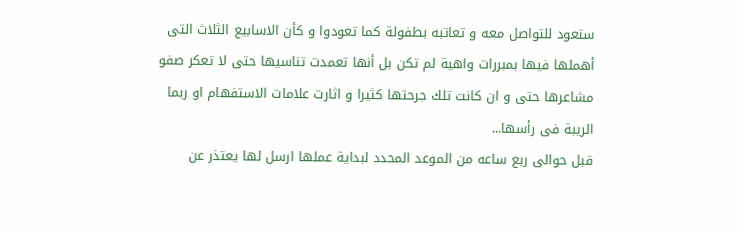ستعود للتواصل معه و تعاتبه بطفولة كما تعودوا و كأن الاسابيع الثلاث التى أهملها فيها بمبررات واهية لم تكن بل أنها تعمدت تناسيها حتى لا تعكر صفو مشاعرها حتى و ان كانت تلك جرحتها كثيرا و اثارت علامات الاستفهام او ربما الريبة فى رأسها...
قبل حوالى ربع ساعه من الموعد المحدد لبداية عملها ارسل لها يعتذر عن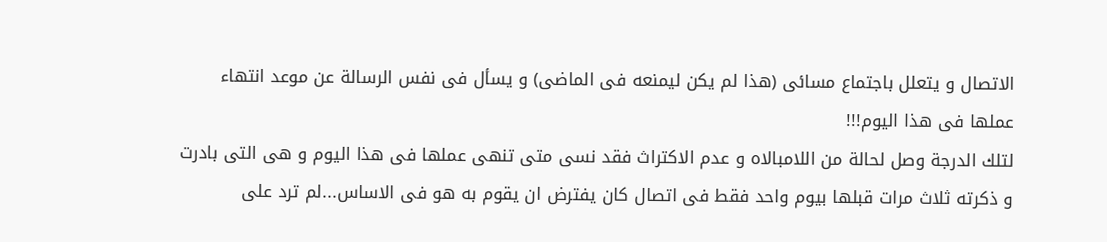الاتصال و يتعلل باجتماع مسائى (هذا لم يكن ليمنعه فى الماضى) و يسأل فى نفس الرسالة عن موعد انتهاء عملها فى هذا اليوم!!!
لتلك الدرجة وصل لحالة من اللامبالاه و عدم الاكتراث فقد نسى متى تنهى عملها فى هذا اليوم و هى التى بادرت و ذكرته ثلاث مرات قبلها بيوم واحد فقط فى اتصال كان يفترض ان يقوم به هو فى الاساس...لم ترد على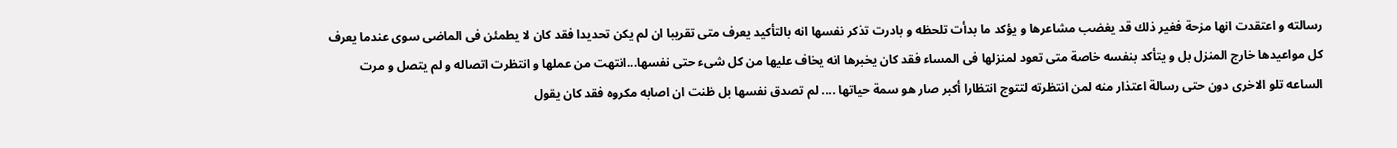رسالته و اعتقدت انها مزحة فغير ذلك قد يغضب مشاعرها و يؤكد ما بدأت تلحظه و بادرت تذكر نفسها انه بالتأكيد يعرف متى تقريبا ان لم يكن تحديدا فقد كان لا يطمئن فى الماضى سوى عندما يعرف كل مواعيدها خارج المنزل بل و يتأكد بنفسه خاصة متى تعود لمنزلها فى المساء فقد كان يخبرها انه يخاف عليها من كل شىء حتى نفسها...انتهت من عملها و انتظرت اتصاله و لم يتصل و مرت الساعه تلو الاخرى دون حتى رسالة اعتذار منه لمن انتظرته لتتوج انتظارا أكبر صار هو سمة حياتها .... لم تصدق نفسها بل ظنت ان اصابه مكروه فقد كان يقول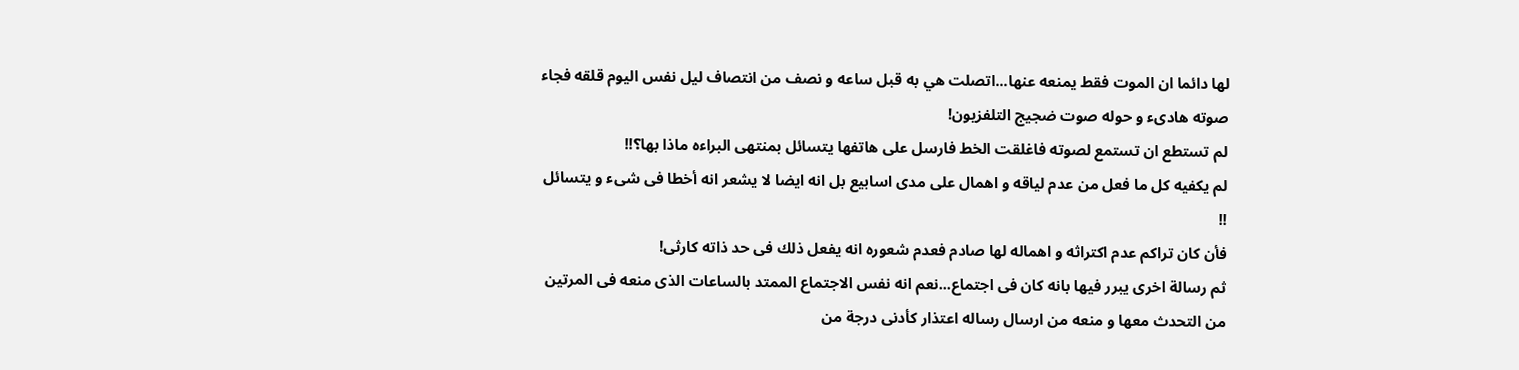لها دائما ان الموت فقط يمنعه عنها...اتصلت هي به قبل ساعه و نصف من انتصاف ليل نفس اليوم قلقه فجاء صوته هادىء و حوله صوت ضجيج التلفزيون!
لم تستطع ان تستمع لصوته فاغلقت الخط فارسل على هاتفها يتسائل بمنتهى البراءه ماذا بها؟!!
لم يكفيه كل ما فعل من عدم لياقه و اهمال على مدى اسابيع بل انه ايضا لا يشعر انه أخطا فى شىء و يتسائل !!
فأن كان تراكم عدم اكتراثه و اهماله لها صادم فعدم شعوره انه يفعل ذلك فى حد ذاته كارثى!
ثم رسالة اخرى يبرر فيها بانه كان فى اجتماع...نعم انه نفس الاجتماع الممتد بالساعات الذى منعه فى المرتين من التحدث معها و منعه من ارسال رساله اعتذار كأدنى درجة من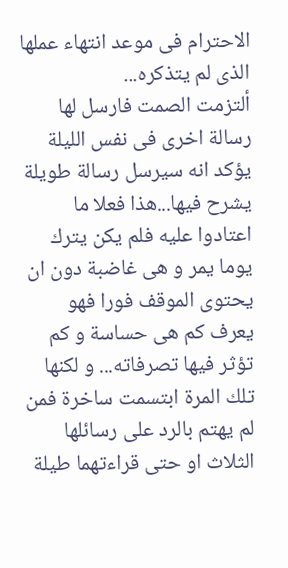الاحترام فى موعد انتهاء عملها الذى لم يتذكره...
ألتزمت الصمت فارسل لها رسالة اخرى فى نفس الليلة يؤكد انه سيرسل رسالة طويلة يشرح فيها...هذا فعلا ما اعتادوا عليه فلم يكن يترك يوما يمر و هى غاضبة دون ان يحتوى الموقف فورا فهو يعرف كم هى حساسة و كم تؤثر فيها تصرفاته... و لكنها تلك المرة ابتسمت ساخرة فمن لم يهتم بالرد على رسائلها الثلاث او حتى قراءتهما طيلة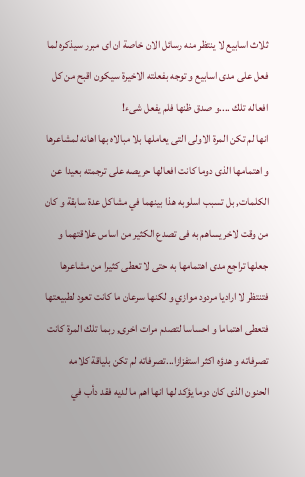ثلاث اسابيع لا ينتظر منه رسائل الان خاصة ان اى مبرر سيذكره لما فعل على مدى اسابيع و توجه بفعلته الاخيرة سيكون اقبح من كل افعاله تلك ....و صدق ظنها فلم يفعل شىء!
انها لم تكن المرة الاولى التى يعاملها بلا مبالاه بها اهانه لمشاعرها و اهتمامها الذى دوما كانت افعالها حريصه على ترجمته بعيدا عن الكلمات, بل تسبب اسلوبه هذا بينهما في مشاكل عدة سابقة و كان من وقت لاخر يساهم به فى تصدع الكثير من اساس علاقتهما و جعلها تراجع مدى اهتمامها به حتى لا تعطى كثيرا من مشاعرها فتنتظر لا اراديا مردود موازي و لكنها سرعان ما كانت تعود لطبيعتها فتعطى اهتماما و احساسا لتصدم مرات اخرى, ربما تلك المرة كانت تصرفاته و هدؤه اكثر استفزازا...تصرفاته لم تكن بلياقة كلامه الحنون الذى كان دوما يؤكد لها انها اهم ما لديه فقد دأب في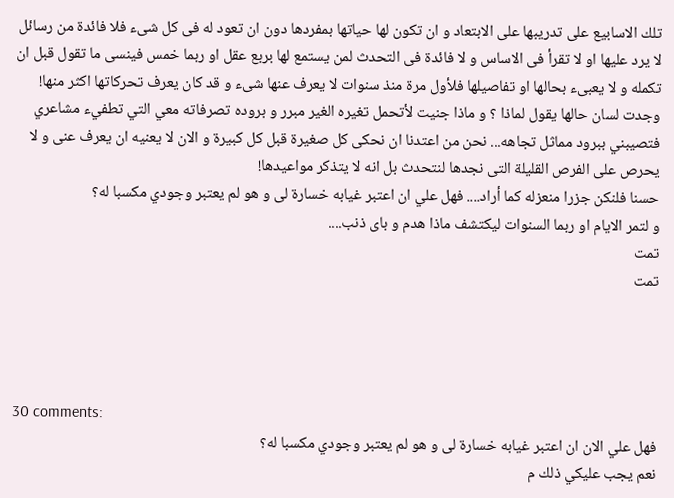تلك الاسابيع على تدريبها على الابتعاد و ان تكون لها حياتها بمفردها دون ان تعود له فى كل شىء فلا فائدة من رسائل لا يرد عليها او لا تقرأ فى الاساس و لا فائدة فى التحدث لمن يستمع لها بربع عقل او ربما خمس فينسى ما تقول قبل ان تكمله و لا يعبىء بحالها او تفاصيلها فلأول مرة منذ سنوات لا يعرف عنها شىء و قد كان يعرف تحركاتها اكثر منها!
وجدت لسان حالها يقول لماذا ؟ و ماذا جنيت لأتحمل تغيره الغير مبرر و بروده تصرفاته معي التي تطفيء مشاعري فتصيبني ببرود مماثل تجاهه... نحن من اعتدنا ان نحكى كل صغيرة قبل كل كبيرة و الان لا يعنيه ان يعرف عنى و لا يحرص على الفرص القليلة التى نجدها لنتحدث بل انه لا يتذكر مواعيدها!
حسنا فلنكن جزرا منعزله كما أراد.... فهل علي ان اعتبر غيابه خسارة لى و هو لم يعتبر وجودي مكسبا له؟
و لتمر الايام او ربما السنوات ليكتشف ماذا هدم و باى ذنب....
تمت
تمت




30 comments:
فهل علي الان ان اعتبر غيابه خسارة لى و هو لم يعتبر وجودي مكسبا له؟
نعم يجب عليكي ذلك م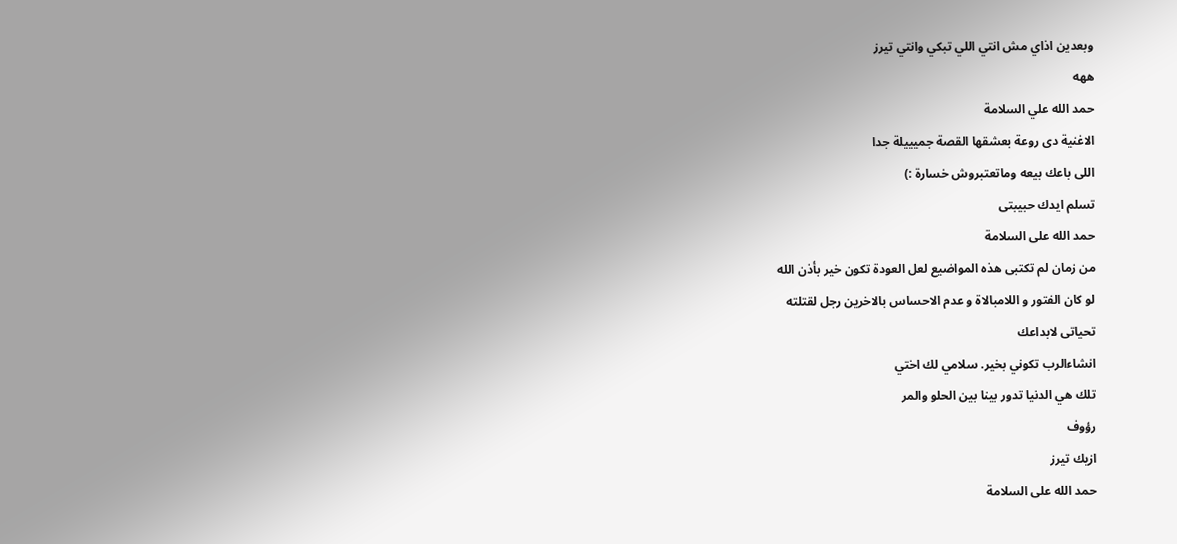وبعدين اذاي مش انتي اللي تبكي وانتي تيرز
ههه
حمد الله علي السلامة
الاغنية دى روعة بعشقها القصة جميييلة جدا
اللى باعك بيعه وماتعتبروش خسارة :)
تسلم ايدك حبيبتى
حمد الله على السلامة
من زمان لم تكتبى هذه المواضيع لعل العودة تكون خير بأذن الله
لو كان الفتور و اللامبالاة و عدم الاحساس بالاخرين رجل لقتلته
تحياتى لابداعك
انشاءالرب تكوني بخير. سلامي لك اختي
تلك هي الدنيا تدور بينا بين الحلو والمر
رؤوف
ازيك تيرز
حمد الله على السلامة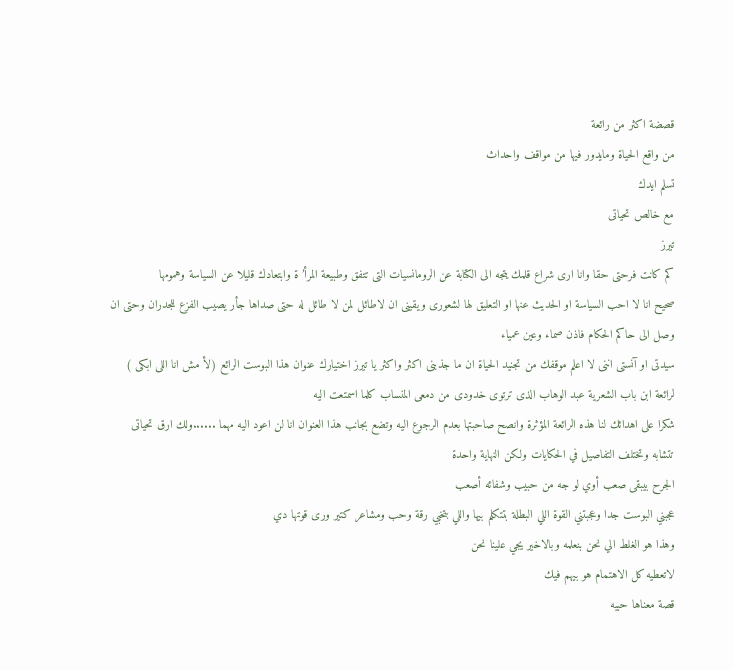قصضة اكثر من رائعة
من واقع الحياة ومايدور فيها من مواقف واحداث
تسلم ايدك
مع خالص تحياتى
تيرز
كم كانت فرحتى حقا وانا ارى شراع قلمك يتجه الى الكتابة عن الرومانسيات التى تتفق وطبيعة المرأ’ة وابتعادك قليلا عن السياسة وهمومها
صحيح انا لا احب السياسة او الحديث عنها او التعليق لها لشعورى ويقينى ان لاطائل لمن لا طائل له حتى صداها جأر يصيب الفزع للجدران وحتى ان وصل الى حاكم الحكام فاذن صماء وعين عمياء
سيدتى او آنستى اننى لا اعلم موقفك من تجنيد الحياة ان ما جذبنى اكثر واكثر يا تيرز اختيارك عنوان هذا البوست الرائع (لأ مش انا اللى ابكى ) لرائعة ابن باب الشعرية عبد الوهاب الذى ترتوى خدودى من دمعى المنساب كلما اسمتعت اليه
شكرا على اهدائك لنا هذه الرائعة المؤثرة وانصح صاحبتها بعدم الرجوع اليه وتضع بجانب هذا العنوان انا لن اعود اليه مهما ......ولك ارق تحياتى
تتشابه وتختلف التفاصيل في الحكايات ولكن النهاية واحدة
الجرح بيبقى صعب أوي لو جه من حبيب وشفائه أصعب
عجبني البوست جدا وعجبتني القوة اللي البطلة بتتكلم بيها واللي بتخبي رقة وحب ومشاعر كتير ورى قوتها دي
وهذا هو الغلط الي نحن بنعلمه وبالاخير يجي علينا نحن
لاتعطيه كل الاهتمام هو بيهم فيك
قصة معناها حبيه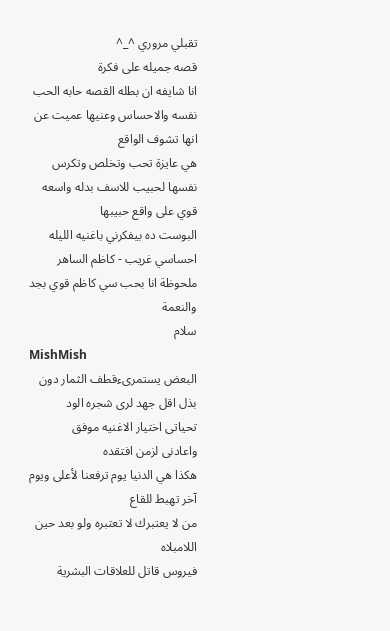تقبلي مروري ^_^
قصه جميله على فكرة
انا شايفه ان بطله القصه حابه الحب نفسه والاحساس وعنيها عميت عن انها تشوف الواقع
هي عايزة تحب وتخلص وتكرس نفسها لحبيب للاسف بدله واسعه قوي على واقع حبيبها
البوست ده بيفكرني باغنيه الليله احساسي غريب - كاظم الساهر
ملحوظة انا بحب سي كاظم قوي بجد والنعمة
سلام
MishMish
البعض يستمرىءقطف الثمار دون بذل اقل جهد لرى شجره الود
تحياتى اختيار الاغنيه موفق
واعادنى لزمن افتقده
هكذا هي الدنيا يوم ترفعنا لأعلى ويوم آخر تهبط للقاع
من لا يعتبرك لا تعتبره ولو بعد حين
اللامبلاه
فيروس قاتل للعلاقات البشرية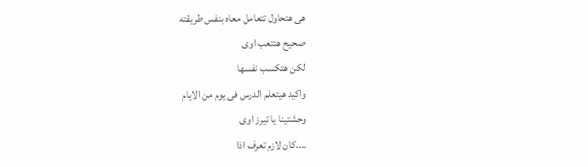هى هتحاول تتعامل معاه بنفس طريقته
صحيح هتتعب اوى
لكن هتكسب نفسها
واكيد هيتعلم الدرس فى يوم من الايام
وحشتينا يا تيرز اوى
....كان لازم تعرف اذا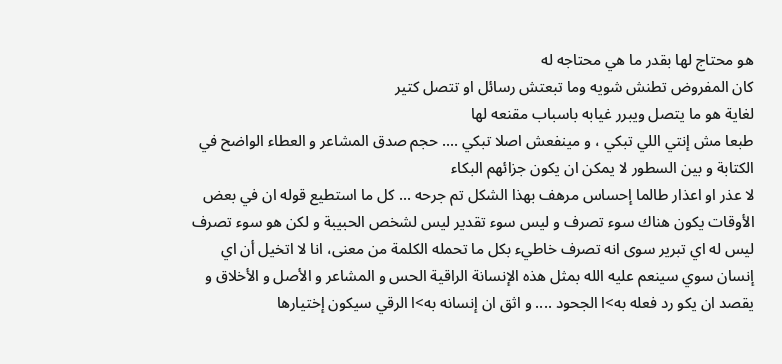هو محتاج لها بقدر ما هي محتاجه له
كان المفروض تطنش شويه وما تبعتش رسائل او تتصل كتير
لغاية هو ما يتصل ويبرر غيابه باسباب مقنعه لها
طبعا مش إنتي اللي تبكي ، و مينفعش اصلا تبكي .... حجم صدق المشاعر و العطاء الواضح في الكتابة و بين السطور لا يمكن ان يكون جزائهم البكاء
لا عذر او اعذار طالما إحساس مرهف بهذا الشكل تم جرحه ... كل ما استطيع قوله ان في بعض الأوقات يكون هناك سوء تصرف و ليس سوء تقدير ليس لشخص الحبيبة و لكن هو سوء تصرف ليس له اي تبرير سوى انه تصرف خاطيء بكل ما تحمله الكلمة من معنى، انا لا اتخيل أن اي إنسان سوي سينعم عليه الله بمثل هذه الإنسانة الراقية الحس و المشاعر و الأصل و الأخلاق و يقصد ان يكو رد فعله به>ا الجحود .... و اثق ان إنسانه به>ا الرقي سيكون إختيارها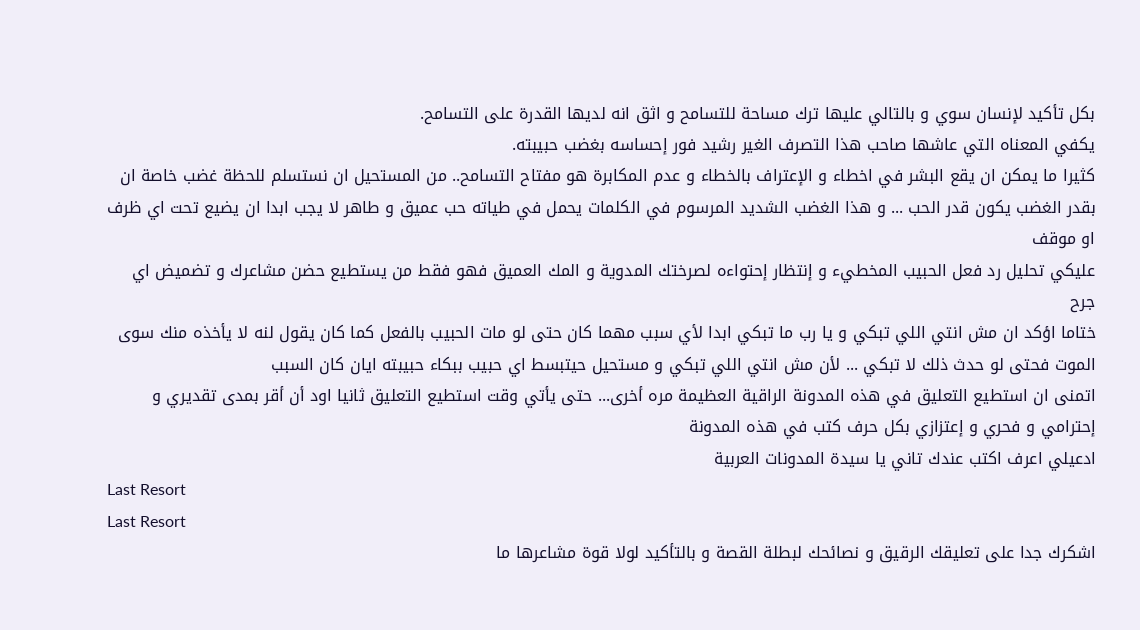بكل تأكيد لإنسان سوي و بالتالي عليها ترك مساحة للتسامح و اثق انه لديها القدرة على التسامح.
يكفي المعناه التي عاشها صاحب هذا التصرف الغير رشيد فور إحساسه بغضب حبيبته.
كثيرا ما يمكن ان يقع البشر في اخطاء و الإعتراف بالخطاء و عدم المكابرة هو مفتاح التسامح.. من المستحيل ان نستسلم للحظة غضب خاصة ان بقدر الغضب يكون قدر الحب ... و هذا الغضب الشديد المرسوم في الكلمات يحمل في طياته حب عميق و طاهر لا يجب ابدا ان يضيع تحت اي ظرف او موقف
عليكي تحليل رد فعل الحبيب المخطيء و إنتظار إحتواءه لصرختك المدوية و المك العميق فهو فقط من يستطيع حضن مشاعرك و تضميض اي جرح
ختاما اؤكد ان مش انتي اللي تبكي و يا رب ما تبكي ابدا لأي سبب مهما كان حتى لو مات الحبيب بالفعل كما كان يقول لنه لا يأخذه منك سوى الموت فحتى لو حدث ذلك لا تبكي ... لأن مش انتي اللي تبكي و مستحيل حيتبسط اي حبيب ببكاء حبيبته ايان كان السبب
اتمنى ان استطيع التعليق في هذه المدونة الراقية العظيمة مره أخرى... حتى يأتي وقت استطيع التعليق ثانيا اود أن أقر بمدى تقديري و إحترامي و فحري و إعتزازي بكل حرف كتب في هذه المدونة
ادعيلي اعرف اكتب عندك تاني يا سيدة المدونات العربية
Last Resort
Last Resort
اشكرك جدا على تعليقك الرقيق و نصائحك لبطلة القصة و بالتأكيد لولا قوة مشاعرها ما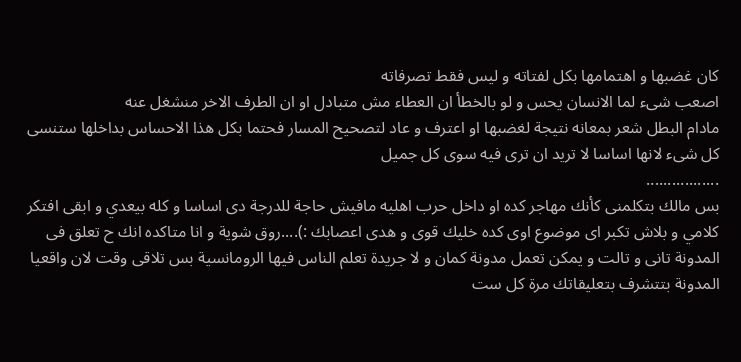كان غضبها و اهتمامها بكل لفتاته و ليس فقط تصرفاته
اصعب شىء لما الانسان يحس و لو بالخطأ ان العطاء مش متبادل او ان الطرف الاخر منشغل عنه
مادام البطل شعر بمعانه نتيجة لغضبها او اعترف و عاد لتصحيح المسار فحتما بكل هذا الاحساس بداخلها ستنسى كل شىء لانها اساسا لا تريد ان ترى فيه سوى كل جميل
.................
بس مالك بتكلمنى كأنك مهاجر كده او داخل حرب اهليه مافيش حاجة للدرجة دى اساسا و كله بيعدي و ابقى افتكر كلامي و بلاش تكبر اى موضوع اوى كده خليك قوى و هدى اعصابك :)....روق شوية و انا متاكده انك ح تعلق فى المدونة تانى و تالت و يمكن تعمل مدونة كمان و لا جريدة تعلم الناس فيها الرومانسية بس تلاقى وقت لان واقعيا المدونة بتتشرف بتعليقاتك مرة كل ست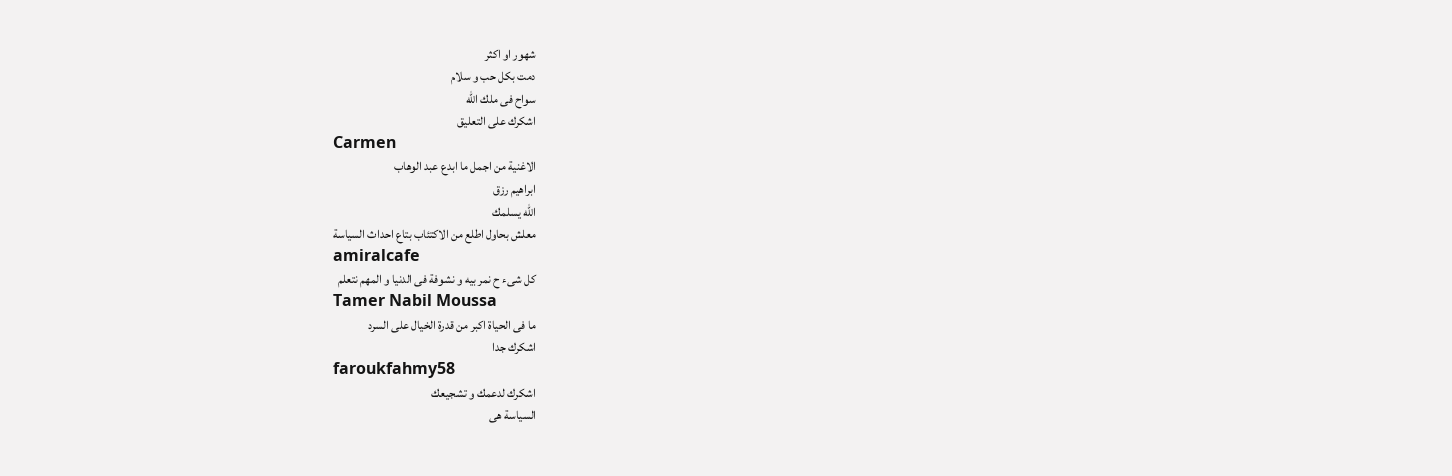شهور او اكثر
دمت بكل حب و سلام
سواح فى ملك الله
اشكرك على التعليق
Carmen
الاغنية من اجمل ما ابدع عبد الوهاب
ابراهيم رزق
الله يسلمك
معلش بحاول اطلع من الاكتئاب بتاع احداث السياسة
amiralcafe
كل شىء ح نمر بيه و نشوفة فى الدنيا و المهم نتعلم
Tamer Nabil Moussa
ما فى الحياة اكبر من قدرة الخيال على السرد
اشكرك جدا
faroukfahmy58
اشكرك لدعمك و تشجيعك
السياسة هى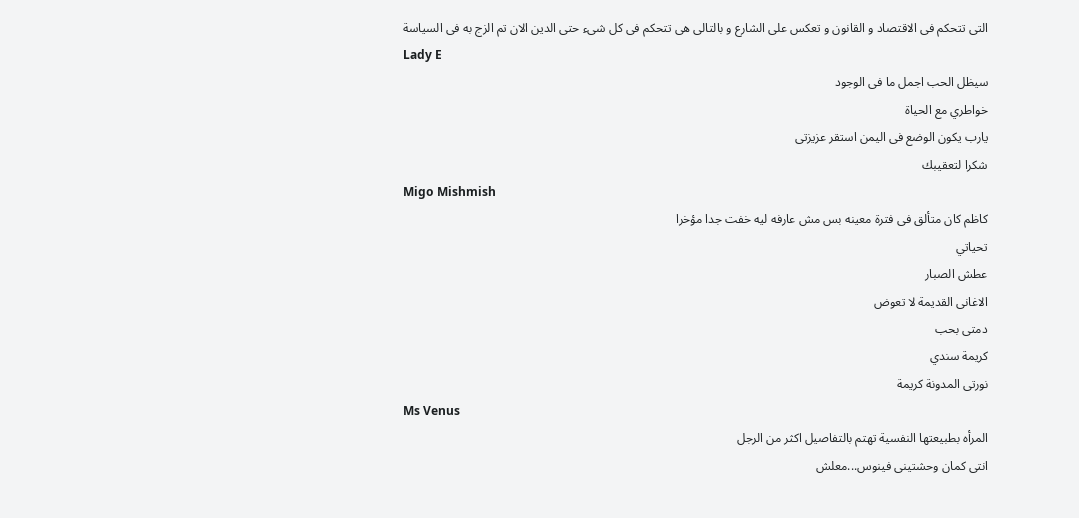التى تتحكم فى الاقتصاد و القانون و تعكس على الشارع و بالتالى هى تتحكم فى كل شىء حتى الدين الان تم الزج به فى السياسة
Lady E
سيظل الحب اجمل ما فى الوجود
خواطري مع الحياة
يارب يكون الوضع فى اليمن استقر عزيزتى
شكرا لتعقيبك
Migo Mishmish
كاظم كان متألق فى فترة معينه بس مش عارفه ليه خفت جدا مؤخرا
تحياتي
عطش الصبار
الاغانى القديمة لا تعوض
دمتى بحب
كريمة سندي
نورتى المدونة كريمة
Ms Venus
المرأه بطبيعتها النفسية تهتم بالتفاصيل اكثر من الرجل
انتى كمان وحشتينى فينوس...معلش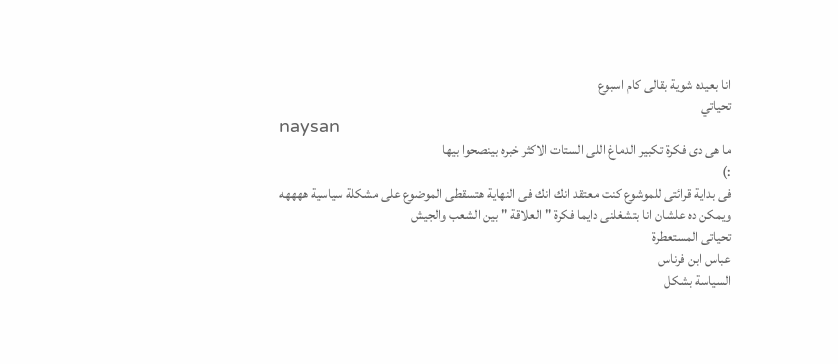انا بعيده شوية بقالى كام اسبوع
تحياتي
naysan
ما هى دى فكرة تكبير الدماغ اللى الستات الاكثر خبره بينصحوا بيها
:)
فى بداية قرائتى للموشوع كنت معتقد انك انك فى النهاية هتسقطى الموضوع على مشكلة سياسية ههههه
ويمكن ده علشان انا بتشغلنى دايما فكرة " العلاقة " بين الشعب والجيش
تحياتى المستعطرة
عباس ابن فرناس
السياسة بشكل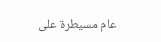عام مسيطرة على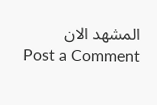المشهد الان
Post a Comment